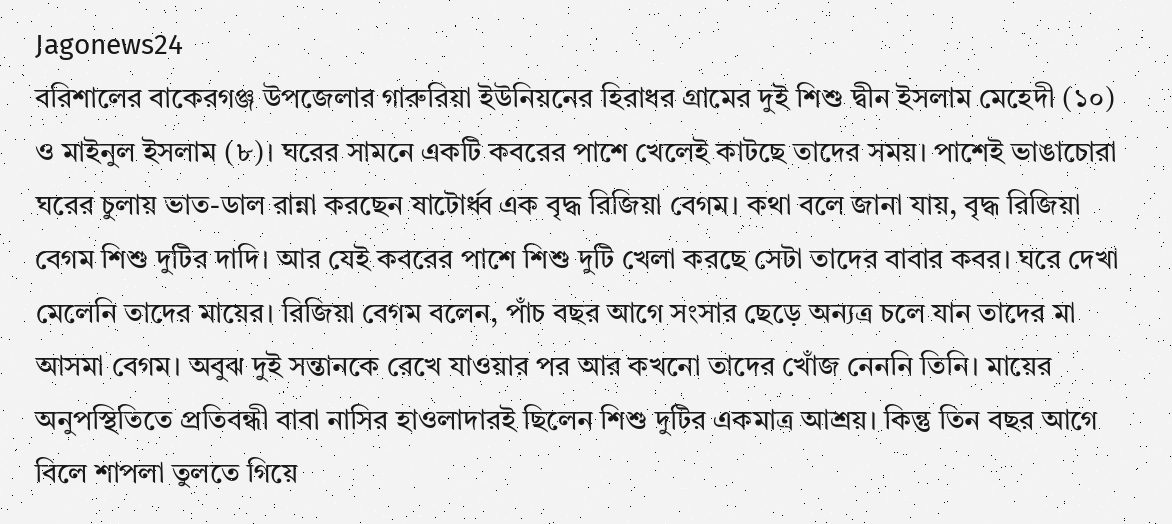Jagonews24
বরিশালের বাকেরগঞ্জ উপজেলার গারুরিয়া ইউনিয়নের হিরাধর গ্রামের দুই শিশু দ্বীন ইসলাম মেহেদী (১০) ও মাইনুল ইসলাম (৮)। ঘরের সামনে একটি কবরের পাশে খেলেই কাটছে তাদের সময়। পাশেই ভাঙাচোরা ঘরের চুলায় ভাত-ডাল রান্না করছেন ষাটোর্ধ্ব এক বৃদ্ধ রিজিয়া বেগম। কথা বলে জানা যায়, বৃদ্ধ রিজিয়া বেগম শিশু দুটির দাদি। আর যেই কবরের পাশে শিশু দুটি খেলা করছে সেটা তাদের বাবার কবর। ঘরে দেখা মেলেনি তাদের মায়ের। রিজিয়া বেগম বলেন, পাঁচ বছর আগে সংসার ছেড়ে অন্যত্র চলে যান তাদের মা আসমা বেগম। অবুঝ দুই সন্তানকে রেখে যাওয়ার পর আর কখনো তাদের খোঁজ নেননি তিনি। মায়ের অনুপস্থিতিতে প্রতিবন্ধী বাবা নাসির হাওলাদারই ছিলেন শিশু দুটির একমাত্র আশ্রয়। কিন্তু তিন বছর আগে বিলে শাপলা তুলতে গিয়ে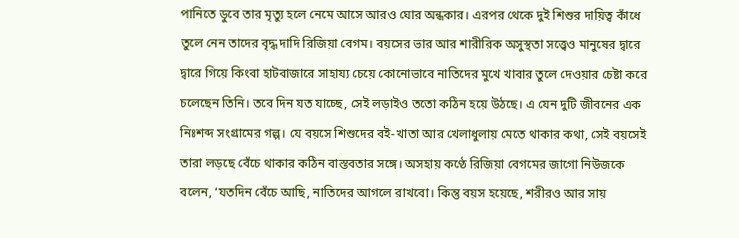পানিতে ডুবে তার মৃত্যু হলে নেমে আসে আরও ঘোর অন্ধকার। এরপর থেকে দুই শিশুর দায়িত্ব কাঁধে তুলে নেন তাদের বৃদ্ধ দাদি রিজিয়া বেগম। বয়সের ভার আর শারীরিক অসুস্থতা সত্ত্বেও মানুষের দ্বারে দ্বারে গিয়ে কিংবা হাটবাজারে সাহায্য চেয়ে কোনোভাবে নাতিদের মুখে খাবার তুলে দেওয়ার চেষ্টা করে চলেছেন তিনি। তবে দিন যত যাচ্ছে, সেই লড়াইও ততো কঠিন হয়ে উঠছে। এ যেন দুটি জীবনের এক নিঃশব্দ সংগ্রামের গল্প। যে বয়সে শিশুদের বই-খাতা আর খেলাধুলায় মেতে থাকার কথা, সেই বয়সেই তারা লড়ছে বেঁচে থাকার কঠিন বাস্তবতার সঙ্গে। অসহায় কণ্ঠে রিজিয়া বেগমের জাগো নিউজকে বলেন, ‘যতদিন বেঁচে আছি, নাতিদের আগলে রাখবো। কিন্তু বয়স হয়েছে, শরীরও আর সায়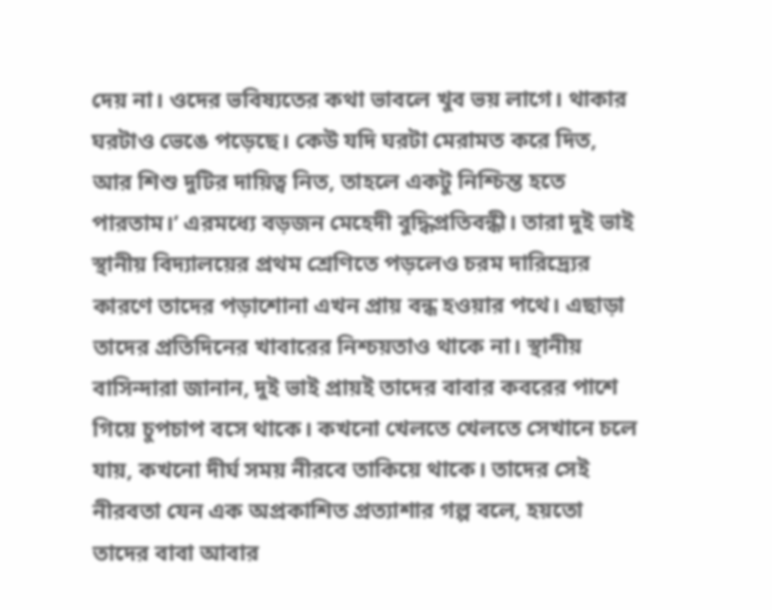দেয় না। ওদের ভবিষ্যতের কথা ভাবলে খুব ভয় লাগে। থাকার ঘরটাও ভেঙে পড়েছে। কেউ যদি ঘরটা মেরামত করে দিত, আর শিশু দুটির দায়িত্ব নিত, তাহলে একটু নিশ্চিন্ত হতে পারতাম।’ এরমধ্যে বড়জন মেহেদী বুদ্ধিপ্রতিবন্ধী। তারা দুই ভাই স্থানীয় বিদ্যালয়ের প্রথম শ্রেণিতে পড়লেও চরম দারিদ্র্যের কারণে তাদের পড়াশোনা এখন প্রায় বন্ধ হওয়ার পথে। এছাড়া তাদের প্রতিদিনের খাবারের নিশ্চয়তাও থাকে না। স্থানীয় বাসিন্দারা জানান, দুই ভাই প্রায়ই তাদের বাবার কবরের পাশে গিয়ে চুপচাপ বসে থাকে। কখনো খেলতে খেলতে সেখানে চলে যায়, কখনো দীর্ঘ সময় নীরবে তাকিয়ে থাকে। তাদের সেই নীরবতা যেন এক অপ্রকাশিত প্রত্যাশার গল্প বলে, হয়তো তাদের বাবা আবার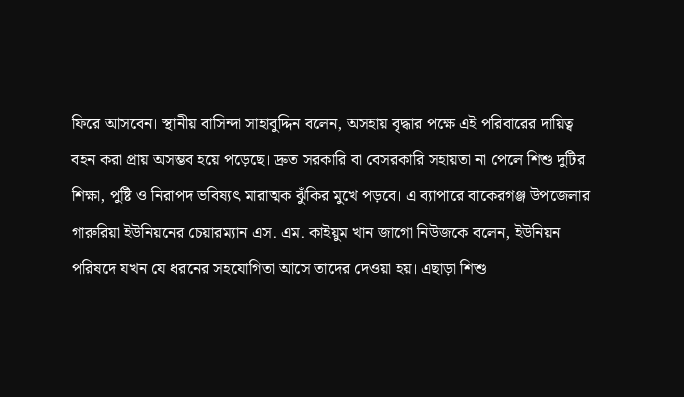ফিরে আসবেন। স্থানীয় বাসিন্দা সাহাবুদ্দিন বলেন, অসহায় বৃদ্ধার পক্ষে এই পরিবারের দায়িত্ব বহন করা প্রায় অসম্ভব হয়ে পড়েছে। দ্রুত সরকারি বা বেসরকারি সহায়তা না পেলে শিশু দুটির শিক্ষা, পুষ্টি ও নিরাপদ ভবিষ্যৎ মারাত্মক ঝুঁকির মুখে পড়বে। এ ব্যাপারে বাকেরগঞ্জ উপজেলার গারুরিয়া ইউনিয়নের চেয়ারম্যান এস. এম. কাইয়ুম খান জাগো নিউজকে বলেন, ইউনিয়ন পরিষদে যখন যে ধরনের সহযোগিতা আসে তাদের দেওয়া হয়। এছাড়া শিশু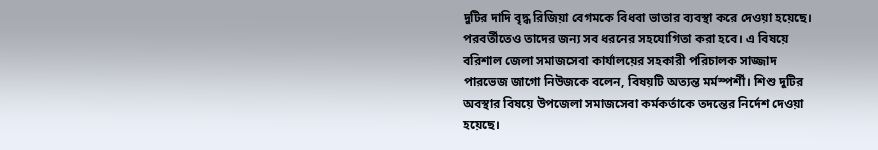দুটির দাদি বৃদ্ধ রিজিয়া বেগমকে বিধবা ভাতার ব্যবস্থা করে দেওয়া হয়েছে। পরবর্তীতেও তাদের জন্য সব ধরনের সহযোগিতা করা হবে। এ বিষয়ে বরিশাল জেলা সমাজসেবা কার্যালয়ের সহকারী পরিচালক সাজ্জাদ পারভেজ জাগো নিউজকে বলেন, বিষয়টি অত্যন্ত মর্মস্পর্শী। শিশু দুটির অবস্থার বিষয়ে উপজেলা সমাজসেবা কর্মকর্তাকে তদন্তের নির্দেশ দেওয়া হয়েছে।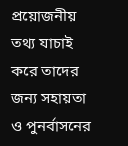প্রয়োজনীয় তথ্য যাচাই করে তাদের জন্য সহায়তা ও পুনর্বাসনের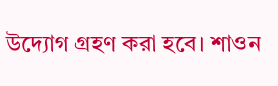উদ্যোগ গ্রহণ করা হবে। শাওন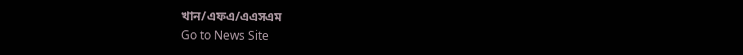খান/এফএ/এএসএম
Go to News Site